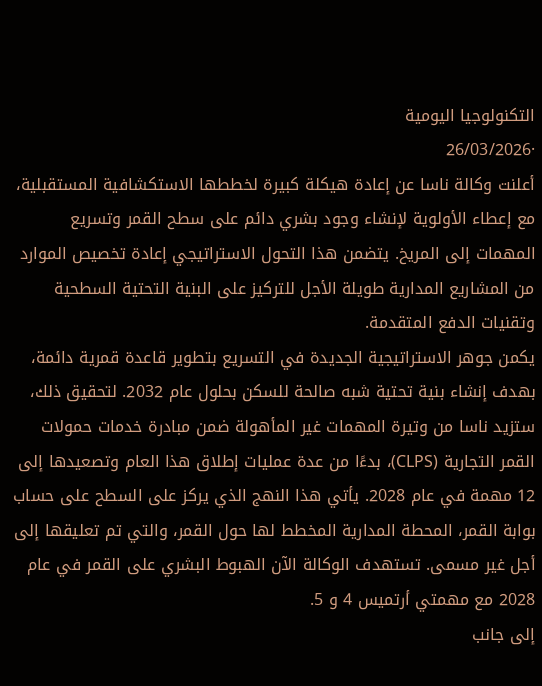التكنولوجيا اليومية
·26/03/2026
أعلنت وكالة ناسا عن إعادة هيكلة كبيرة لخططها الاستكشافية المستقبلية، مع إعطاء الأولوية لإنشاء وجود بشري دائم على سطح القمر وتسريع المهمات إلى المريخ. يتضمن هذا التحول الاستراتيجي إعادة تخصيص الموارد من المشاريع المدارية طويلة الأجل للتركيز على البنية التحتية السطحية وتقنيات الدفع المتقدمة.
يكمن جوهر الاستراتيجية الجديدة في التسريع بتطوير قاعدة قمرية دائمة، بهدف إنشاء بنية تحتية شبه صالحة للسكن بحلول عام 2032. لتحقيق ذلك، ستزيد ناسا من وتيرة المهمات غير المأهولة ضمن مبادرة خدمات حمولات القمر التجارية (CLPS)، بدءًا من عدة عمليات إطلاق هذا العام وتصعيدها إلى 12 مهمة في عام 2028. يأتي هذا النهج الذي يركز على السطح على حساب بوابة القمر، المحطة المدارية المخطط لها حول القمر، والتي تم تعليقها إلى أجل غير مسمى. تستهدف الوكالة الآن الهبوط البشري على القمر في عام 2028 مع مهمتي أرتميس 4 و 5.
إلى جانب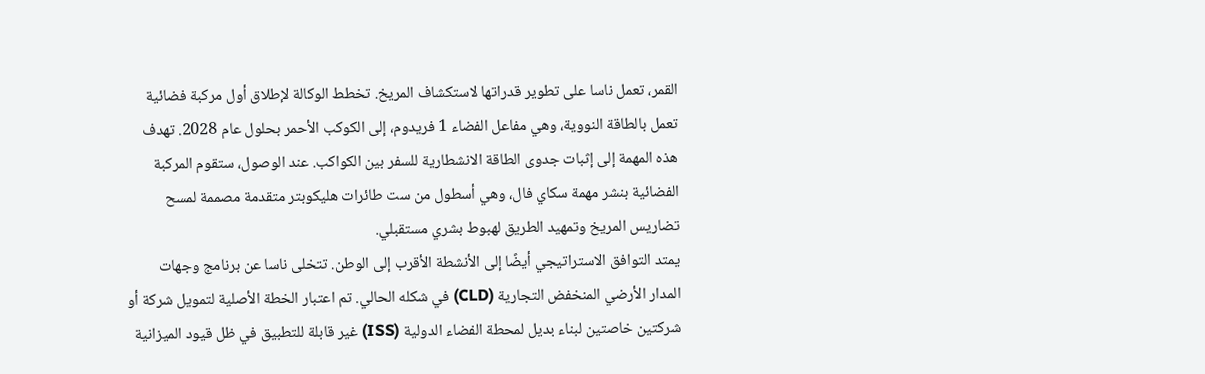القمر، تعمل ناسا على تطوير قدراتها لاستكشاف المريخ. تخطط الوكالة لإطلاق أول مركبة فضائية تعمل بالطاقة النووية، وهي مفاعل الفضاء 1 فريدوم، إلى الكوكب الأحمر بحلول عام 2028. تهدف هذه المهمة إلى إثبات جدوى الطاقة الانشطارية للسفر بين الكواكب. عند الوصول، ستقوم المركبة الفضائية بنشر مهمة سكاي فال، وهي أسطول من ست طائرات هليكوبتر متقدمة مصممة لمسح تضاريس المريخ وتمهيد الطريق لهبوط بشري مستقبلي.
يمتد التوافق الاستراتيجي أيضًا إلى الأنشطة الأقرب إلى الوطن. تتخلى ناسا عن برنامج وجهات المدار الأرضي المنخفض التجارية (CLD) في شكله الحالي. تم اعتبار الخطة الأصلية لتمويل شركة أو شركتين خاصتين لبناء بديل لمحطة الفضاء الدولية (ISS) غير قابلة للتطبيق في ظل قيود الميزانية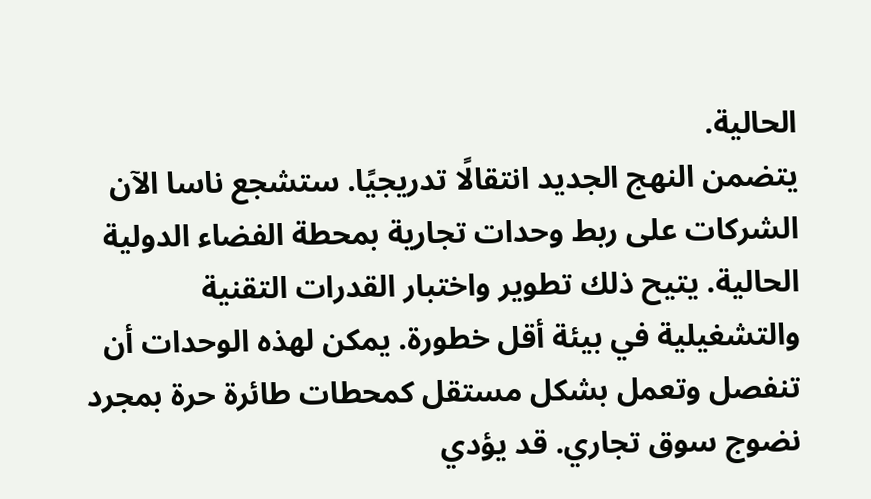الحالية.
يتضمن النهج الجديد انتقالًا تدريجيًا. ستشجع ناسا الآن الشركات على ربط وحدات تجارية بمحطة الفضاء الدولية الحالية. يتيح ذلك تطوير واختبار القدرات التقنية والتشغيلية في بيئة أقل خطورة. يمكن لهذه الوحدات أن تنفصل وتعمل بشكل مستقل كمحطات طائرة حرة بمجرد نضوج سوق تجاري. قد يؤدي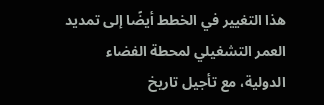هذا التغيير في الخطط أيضًا إلى تمديد العمر التشغيلي لمحطة الفضاء الدولية، مع تأجيل تاريخ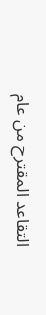التقاعد المقترح من عام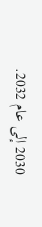2030 إلى عام 2032.